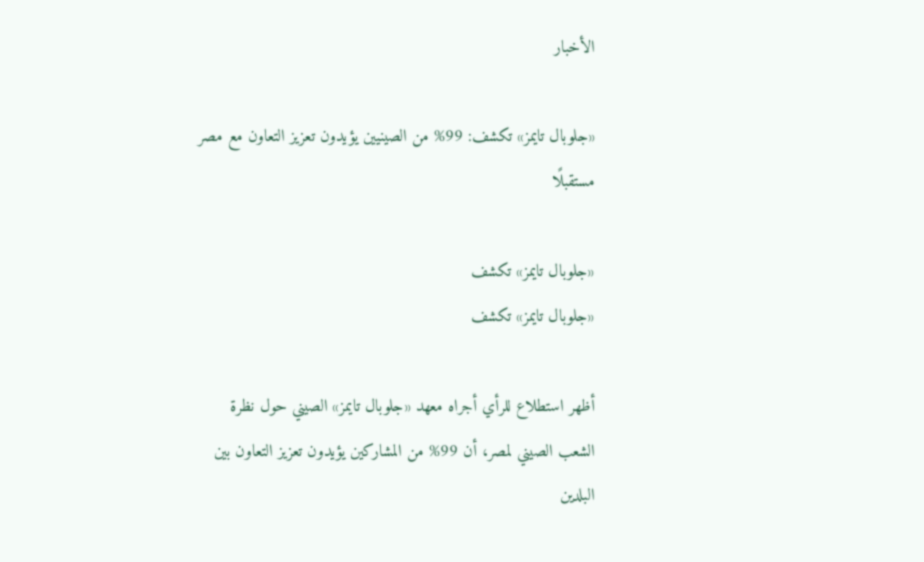الأخبار

«جلوبال تايمز» تكشف: 99% من الصينيين يؤيدون تعزيز التعاون مع مصر مستقبلًا

«جلوبال تايمز» تكشف
«جلوبال تايمز» تكشف

أظهر استطلاع للرأي أجراه معهد «جلوبال تايمز» الصيني حول نظرة الشعب الصيني لمصر، أن 99% من المشاركين يؤيدون تعزيز التعاون بين البلدين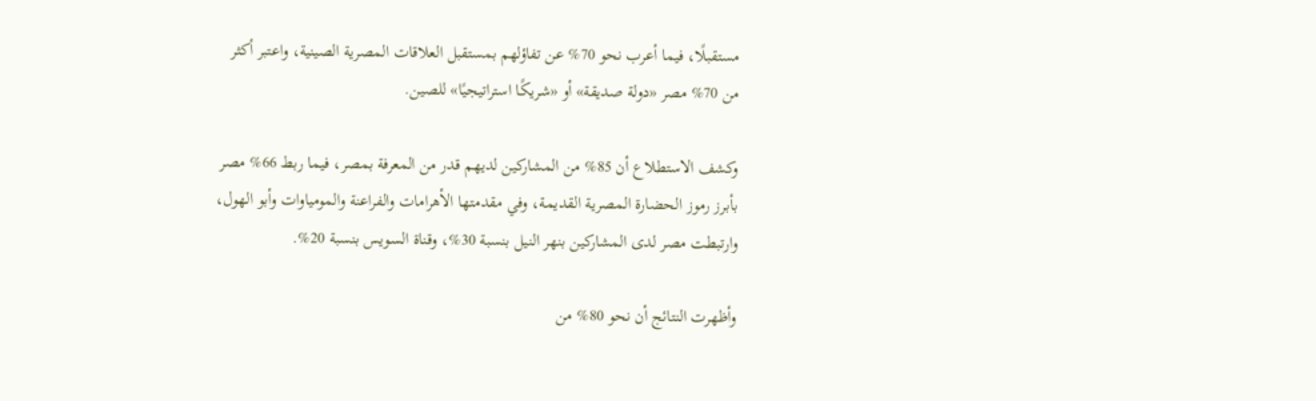مستقبلًا، فيما أعرب نحو 70% عن تفاؤلهم بمستقبل العلاقات المصرية الصينية، واعتبر أكثر من 70% مصر «دولة صديقة» أو «شريكًا استراتيجيًا» للصين.

وكشف الاستطلاع أن 85% من المشاركين لديهم قدر من المعرفة بمصر، فيما ربط 66% مصر بأبرز رموز الحضارة المصرية القديمة، وفي مقدمتها الأهرامات والفراعنة والمومياوات وأبو الهول، وارتبطت مصر لدى المشاركين بنهر النيل بنسبة 30%، وقناة السويس بنسبة 20%.

وأظهرت النتائج أن نحو 80% من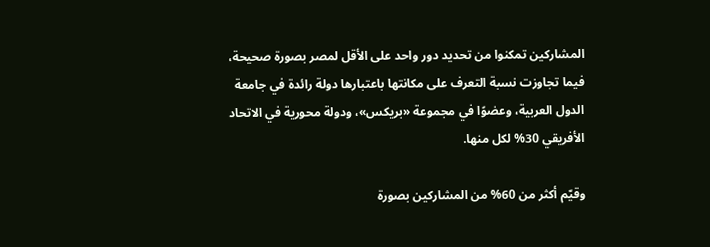المشاركين تمكنوا من تحديد دور واحد على الأقل لمصر بصورة صحيحة، فيما تجاوزت نسبة التعرف على مكانتها باعتبارها دولة رائدة في جامعة الدول العربية، وعضوًا في مجموعة «بريكس»، ودولة محورية في الاتحاد الأفريقي 30% لكل منها.

وقيّم أكثر من 60% من المشاركين بصورة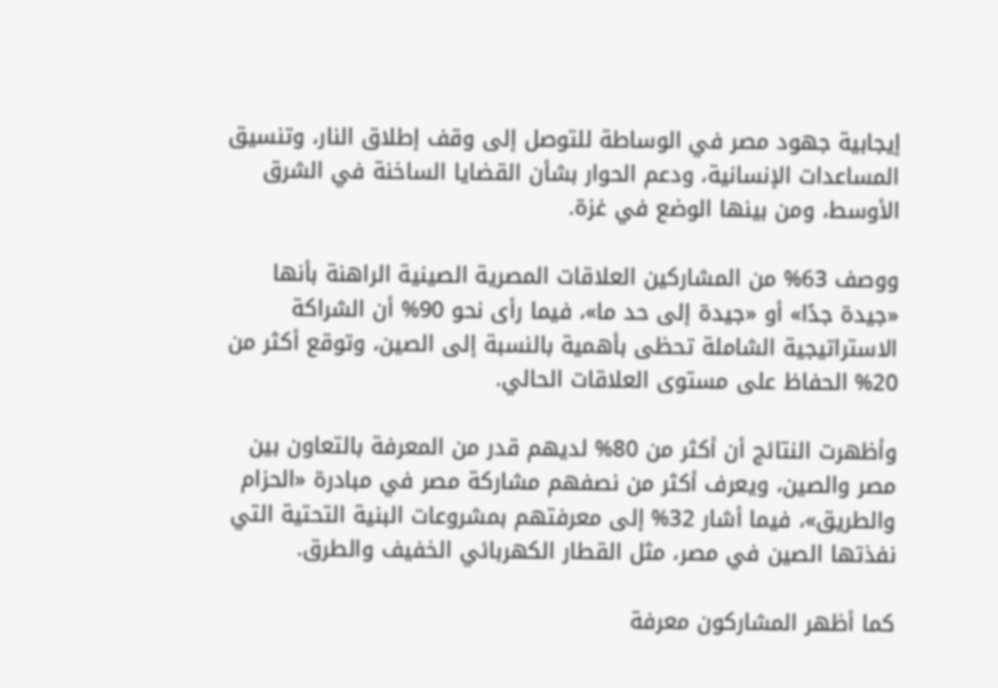إيجابية جهود مصر في الوساطة للتوصل إلى وقف إطلاق النار، وتنسيق المساعدات الإنسانية، ودعم الحوار بشأن القضايا الساخنة في الشرق الأوسط، ومن بينها الوضع في غزة.

ووصف 63% من المشاركين العلاقات المصرية الصينية الراهنة بأنها «جيدة جدًا» أو «جيدة إلى حد ما»، فيما رأى نحو 90% أن الشراكة الاستراتيجية الشاملة تحظى بأهمية بالنسبة إلى الصين، وتوقع أكثر من 20% الحفاظ على مستوى العلاقات الحالي.

وأظهرت النتائج أن أكثر من 80% لديهم قدر من المعرفة بالتعاون بين مصر والصين، ويعرف أكثر من نصفهم مشاركة مصر في مبادرة «الحزام والطريق»، فيما أشار 32% إلى معرفتهم بمشروعات البنية التحتية التي نفذتها الصين في مصر، مثل القطار الكهربائي الخفيف والطرق.

كما أظهر المشاركون معرفة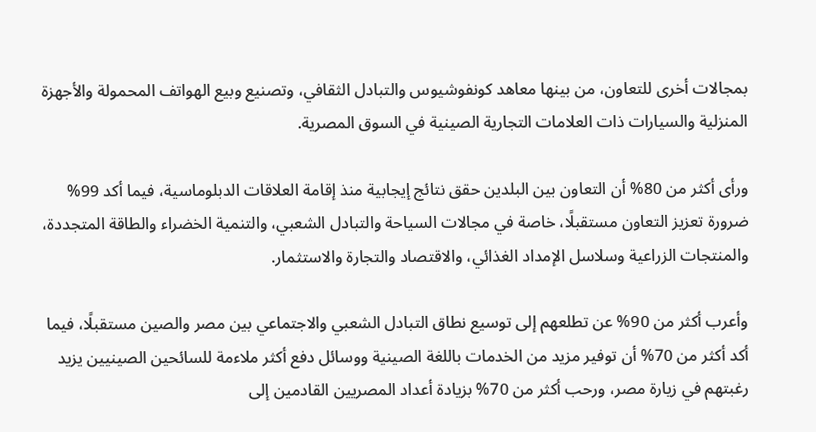بمجالات أخرى للتعاون، من بينها معاهد كونفوشيوس والتبادل الثقافي، وتصنيع وبيع الهواتف المحمولة والأجهزة المنزلية والسيارات ذات العلامات التجارية الصينية في السوق المصرية.

ورأى أكثر من 80% أن التعاون بين البلدين حقق نتائج إيجابية منذ إقامة العلاقات الدبلوماسية، فيما أكد 99% ضرورة تعزيز التعاون مستقبلًا، خاصة في مجالات السياحة والتبادل الشعبي، والتنمية الخضراء والطاقة المتجددة، والمنتجات الزراعية وسلاسل الإمداد الغذائي، والاقتصاد والتجارة والاستثمار.

وأعرب أكثر من 90% عن تطلعهم إلى توسيع نطاق التبادل الشعبي والاجتماعي بين مصر والصين مستقبلًا، فيما أكد أكثر من 70% أن توفير مزيد من الخدمات باللغة الصينية ووسائل دفع أكثر ملاءمة للسائحين الصينيين يزيد رغبتهم في زيارة مصر، ورحب أكثر من 70% بزيادة أعداد المصريين القادمين إلى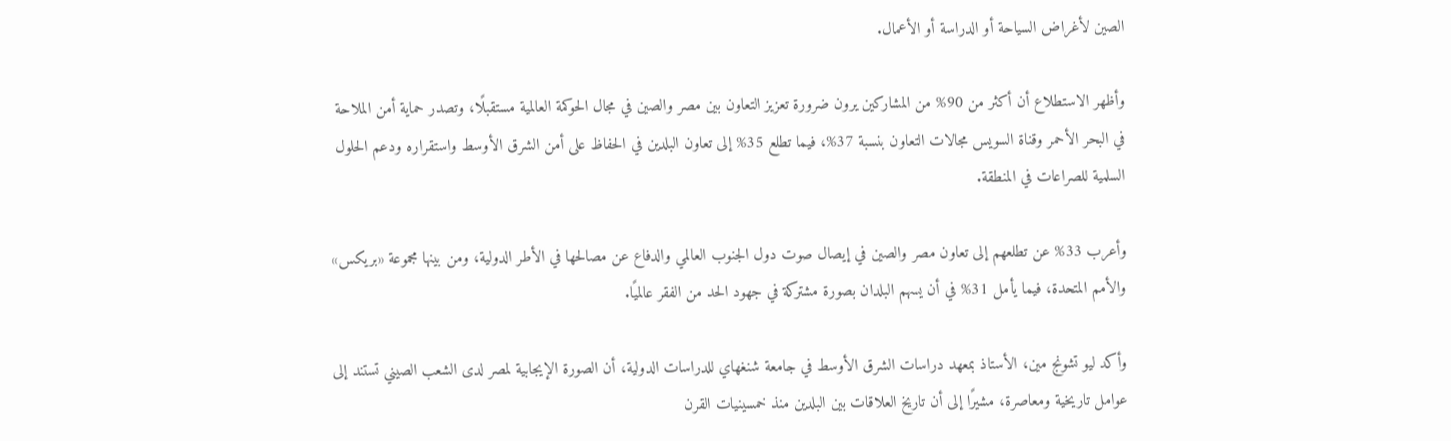الصين لأغراض السياحة أو الدراسة أو الأعمال.

وأظهر الاستطلاع أن أكثر من 90% من المشاركين يرون ضرورة تعزيز التعاون بين مصر والصين في مجال الحوكمة العالمية مستقبلًا، وتصدر حماية أمن الملاحة في البحر الأحمر وقناة السويس مجالات التعاون بنسبة 37%، فيما تطلع 35% إلى تعاون البلدين في الحفاظ على أمن الشرق الأوسط واستقراره ودعم الحلول السلمية للصراعات في المنطقة.

وأعرب 33% عن تطلعهم إلى تعاون مصر والصين في إيصال صوت دول الجنوب العالمي والدفاع عن مصالحها في الأطر الدولية، ومن بينها مجموعة «بريكس» والأمم المتحدة، فيما يأمل 31% في أن يسهم البلدان بصورة مشتركة في جهود الحد من الفقر عالميًا.

وأكد ليو تشونج مين، الأستاذ بمعهد دراسات الشرق الأوسط في جامعة شنغهاي للدراسات الدولية، أن الصورة الإيجابية لمصر لدى الشعب الصيني تستند إلى عوامل تاريخية ومعاصرة، مشيرًا إلى أن تاريخ العلاقات بين البلدين منذ خمسينيات القرن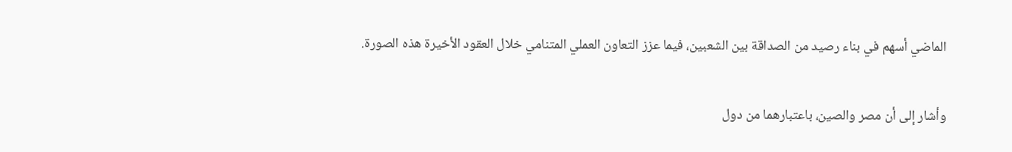الماضي أسهم في بناء رصيد من الصداقة بين الشعبين، فيما عزز التعاون العملي المتنامي خلال العقود الأخيرة هذه الصورة.

وأشار إلى أن مصر والصين، باعتبارهما من دول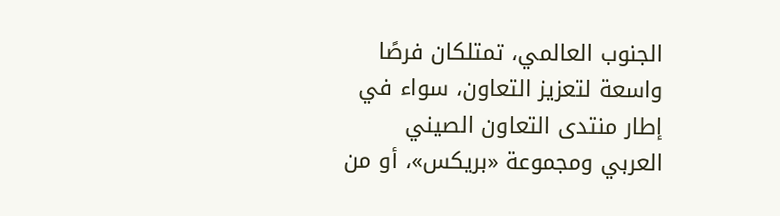الجنوب العالمي، تمتلكان فرصًا واسعة لتعزيز التعاون، سواء في إطار منتدى التعاون الصيني العربي ومجموعة «بريكس»، أو من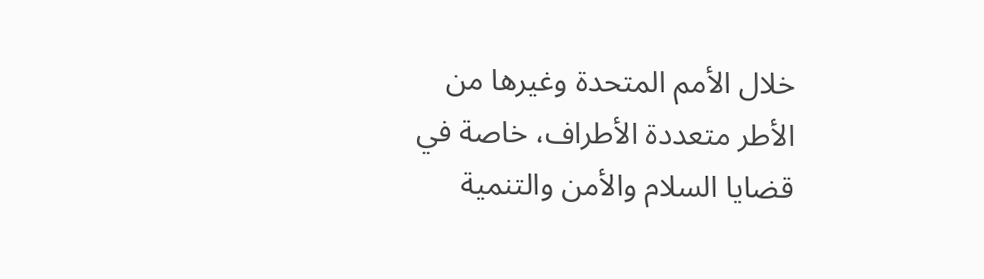خلال الأمم المتحدة وغيرها من الأطر متعددة الأطراف، خاصة في قضايا السلام والأمن والتنمية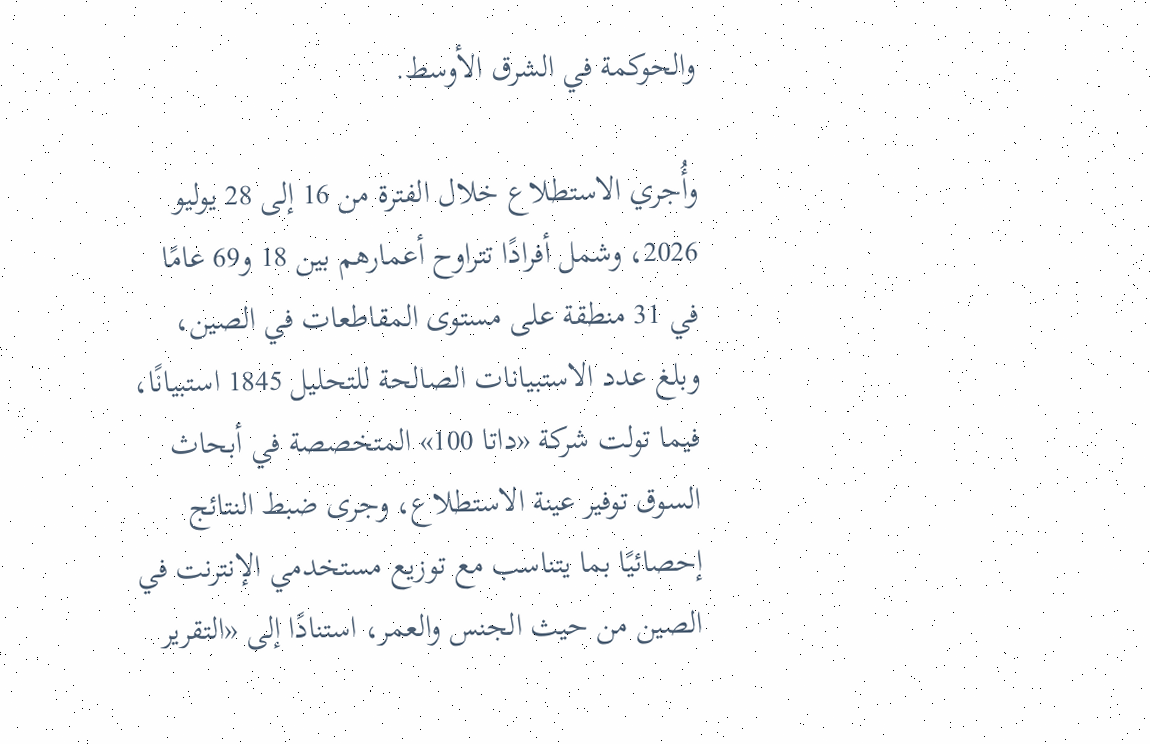والحوكمة في الشرق الأوسط.

وأُجري الاستطلاع خلال الفترة من 16 إلى 28 يوليو 2026، وشمل أفرادًا تتراوح أعمارهم بين 18 و69 عامًا في 31 منطقة على مستوى المقاطعات في الصين، وبلغ عدد الاستبيانات الصالحة للتحليل 1845 استبيانًا، فيما تولت شركة «داتا 100» المتخصصة في أبحاث السوق توفير عينة الاستطلاع، وجرى ضبط النتائج إحصائيًا بما يتناسب مع توزيع مستخدمي الإنترنت في الصين من حيث الجنس والعمر، استنادًا إلى «التقرير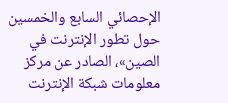الإحصائي السابع والخمسين حول تطور الإنترنت في الصين»، الصادر عن مركز معلومات شبكة الإنترنت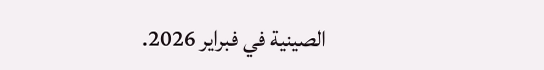الصينية في فبراير 2026.